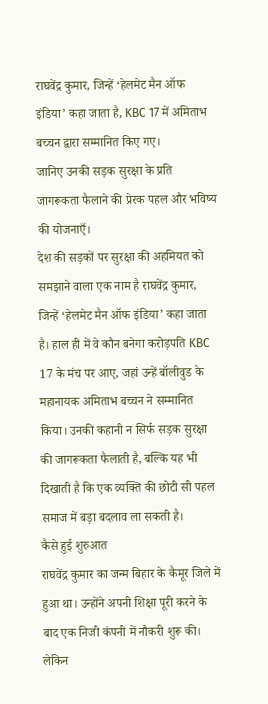राघवेंद्र कुमार, जिन्हें ‘हेलमेट मैन ऑफ इंडिया’ कहा जाता है, KBC 17 में अमिताभ बच्चन द्वारा सम्मानित किए गए।
जानिए उनकी सड़क सुरक्षा के प्रति जागरूकता फैलाने की प्रेरक पहल और भविष्य की योजनाएँ।
देश की सड़कों पर सुरक्षा की अहमियत को समझाने वाला एक नाम है राघवेंद्र कुमार, जिन्हें ‘हेलमेट मैन ऑफ इंडिया’ कहा जाता है। हाल ही में वे कौन बनेगा करोड़पति KBC 17 के मंच पर आए, जहां उन्हें बॉलीवुड के महानायक अमिताभ बच्चन ने सम्मानित किया। उनकी कहानी न सिर्फ सड़क सुरक्षा की जागरूकता फैलाती है, बल्कि यह भी दिखाती है कि एक व्यक्ति की छोटी सी पहल समाज में बड़ा बदलाव ला सकती है।
कैसे हुई शुरुआत
राघवेंद्र कुमार का जन्म बिहार के कैमूर जिले में हुआ था। उन्होंने अपनी शिक्षा पूरी करने के बाद एक निजी कंपनी में नौकरी शुरू की। लेकिन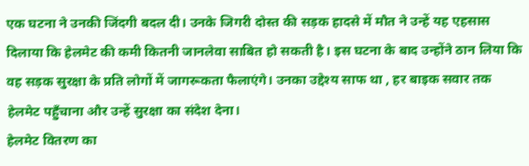एक घटना ने उनकी जिंदगी बदल दी। उनके जिगरी दोस्त की सड़क हादसे में मौत ने उन्हें यह एहसास दिलाया कि हेलमेट की कमी कितनी जानलेवा साबित हो सकती है। इस घटना के बाद उन्होंने ठान लिया कि वह सड़क सुरक्षा के प्रति लोगों में जागरूकता फैलाएंगे। उनका उद्देश्य साफ था , हर बाइक सवार तक हेलमेट पहुँचाना और उन्हें सुरक्षा का संदेश देना।
हेलमेट वितरण का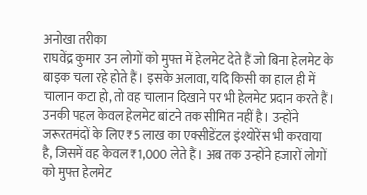अनोखा तरीका
राघवेंद्र कुमार उन लोगों को मुफ्त में हेलमेट देते हैं जो बिना हेलमेट के बाइक चला रहे होते हैं। इसके अलावा, यदि किसी का हाल ही में चालान कटा हो, तो वह चालान दिखाने पर भी हेलमेट प्रदान करते हैं। उनकी पहल केवल हेलमेट बांटने तक सीमित नहीं है। उन्होंने जरूरतमंदों के लिए ₹5 लाख का एक्सीडेंटल इंश्योरेंस भी करवाया है, जिसमें वह केवल ₹1,000 लेते हैं। अब तक उन्होंने हजारों लोगों को मुफ्त हेलमेट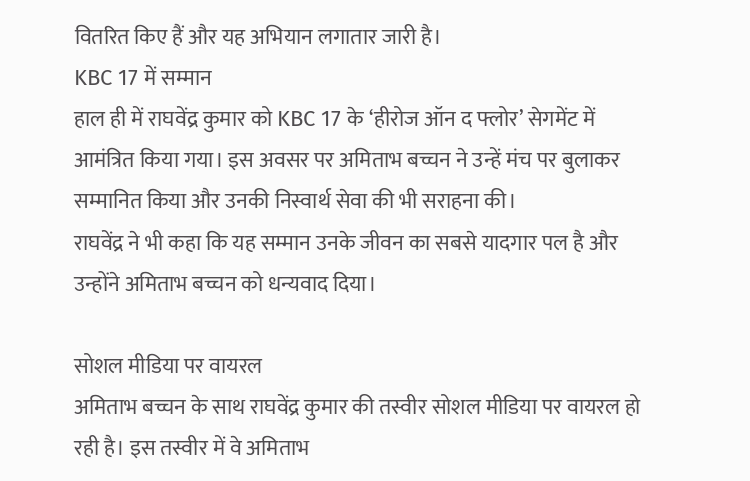वितरित किए हैं और यह अभियान लगातार जारी है।
KBC 17 में सम्मान
हाल ही में राघवेंद्र कुमार को KBC 17 के ‘हीरोज ऑन द फ्लोर’ सेगमेंट में आमंत्रित किया गया। इस अवसर पर अमिताभ बच्चन ने उन्हें मंच पर बुलाकर सम्मानित किया और उनकी निस्वार्थ सेवा की भी सराहना की।
राघवेंद्र ने भी कहा कि यह सम्मान उनके जीवन का सबसे यादगार पल है और उन्होंने अमिताभ बच्चन को धन्यवाद दिया।

सोशल मीडिया पर वायरल
अमिताभ बच्चन के साथ राघवेंद्र कुमार की तस्वीर सोशल मीडिया पर वायरल हो रही है। इस तस्वीर में वे अमिताभ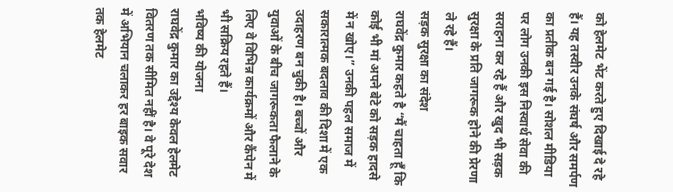को हेलमेट भेंट करते हुए दिखाई दे रहे हैं। यह तस्वीर उनके संघर्ष और समर्पण का प्रतीक बन गई है। सोशल मीडिया पर लोग उनकी इस निस्वार्थ सेवा की सराहना कर रहे हैं और खुद भी सड़क सुरक्षा के प्रति जागरूक होने की प्रेरणा ले रहे हैं।
सड़क सुरक्षा का संदेश
राघवेंद्र कुमार कहते है “मैं चाहता हूँ कि कोई भी मां अपने बेटे को सड़क हादसे में न खोए।” उनकी पहल समाज में सकारात्मक बदलाव की दिशा में एक उदाहरण बन चुकी है। बच्चों और युवाओं के बीच जागरूकता फैलाने के लिए वे विभिन्न कार्यक्रमों और कैंपेन में भी सक्रिय रहते हैं।
भविष्य की योजना
राघवेंद्र कुमार का उद्देश्य केवल हेलमेट वितरण तक सीमित नहीं है। वे पूरे देश में अभियान चलाकर हर बाइक सवार तक हेलमेट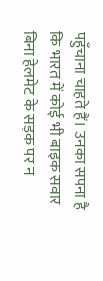पहुँचाना चाहते हैं। उनका सपना है कि भारत में कोई भी बाइक सवार बिना हेलमेट के सड़क पर न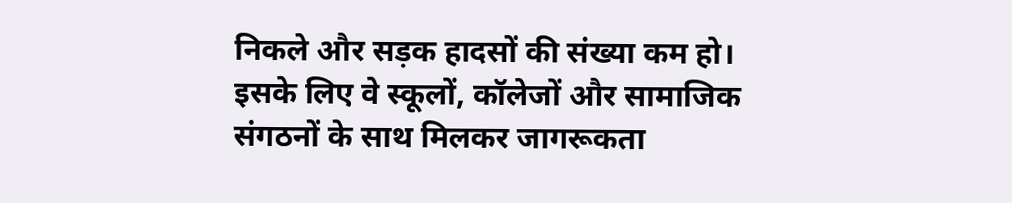निकले और सड़क हादसों की संख्या कम हो। इसके लिए वे स्कूलों, कॉलेजों और सामाजिक संगठनों के साथ मिलकर जागरूकता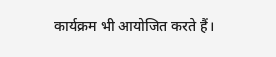कार्यक्रम भी आयोजित करते हैं।